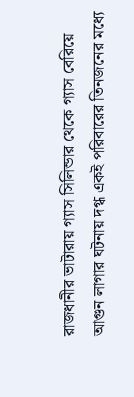রাজধানীর ভাটারায় গ্যাস সিলিন্ডার থেকে গ্যাস বেরিয়ে আগুন লাগার ঘটনায় দগ্ধ একই পরিবারের তিনজনের মধ্যে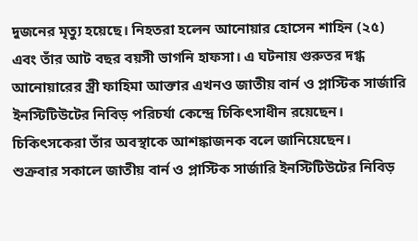দুজনের মৃত্যু হয়েছে। নিহতরা হলেন আনোয়ার হোসেন শাহিন (২৫) এবং তাঁর আট বছর বয়সী ভাগনি হাফসা। এ ঘটনায় গুরুতর দগ্ধ আনোয়ারের স্ত্রী ফাহিমা আক্তার এখনও জাতীয় বার্ন ও প্লাস্টিক সার্জারি ইনস্টিটিউটের নিবিড় পরিচর্যা কেন্দ্রে চিকিৎসাধীন রয়েছেন। চিকিৎসকেরা তাঁর অবস্থাকে আশঙ্কাজনক বলে জানিয়েছেন।
শুক্রবার সকালে জাতীয় বার্ন ও প্লাস্টিক সার্জারি ইনস্টিটিউটের নিবিড়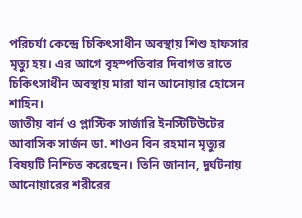পরিচর্যা কেন্দ্রে চিকিৎসাধীন অবস্থায় শিশু হাফসার মৃত্যু হয়। এর আগে বৃহস্পতিবার দিবাগত রাতে চিকিৎসাধীন অবস্থায় মারা যান আনোয়ার হোসেন শাহিন।
জাতীয় বার্ন ও প্লাস্টিক সার্জারি ইনস্টিটিউটের আবাসিক সার্জন ডা. শাওন বিন রহমান মৃত্যুর বিষয়টি নিশ্চিত করেছেন। তিনি জানান, দুর্ঘটনায় আনোয়ারের শরীরের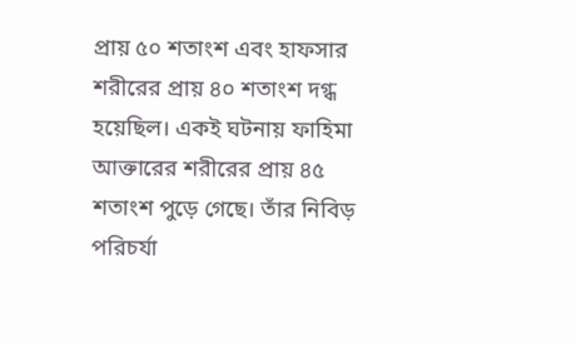প্রায় ৫০ শতাংশ এবং হাফসার শরীরের প্রায় ৪০ শতাংশ দগ্ধ হয়েছিল। একই ঘটনায় ফাহিমা আক্তারের শরীরের প্রায় ৪৫ শতাংশ পুড়ে গেছে। তাঁর নিবিড় পরিচর্যা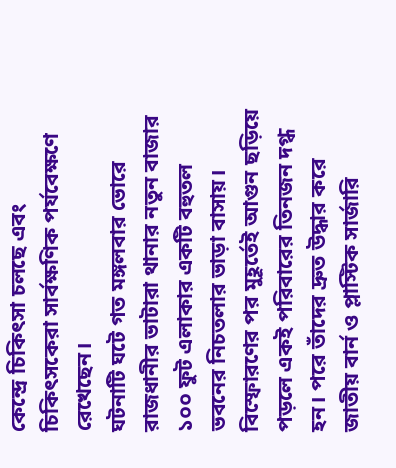কেন্দ্রে চিকিৎসা চলছে এবং চিকিৎসকেরা সার্বক্ষণিক পর্যবেক্ষণে রেখেছেন।
ঘটনাটি ঘটে গত মঙ্গলবার ভোরে রাজধানীর ভাটারা থানার নতুন বাজার ১০০ ফুট এলাকার একটি বহুতল ভবনের নিচতলার ভাড়া বাসায়। বিস্ফোরণের পর মুহূর্তেই আগুন ছড়িয়ে পড়লে একই পরিবারের তিনজন দগ্ধ হন। পরে তাঁদের দ্রুত উদ্ধার করে জাতীয় বার্ন ও প্লাস্টিক সার্জারি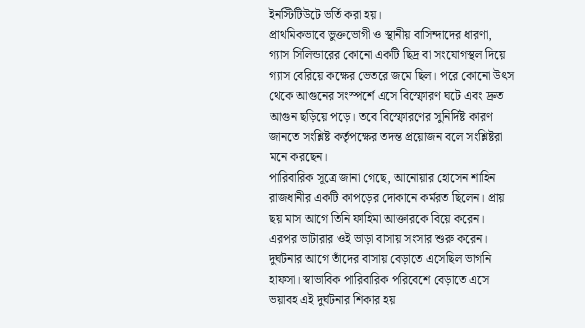ইনস্টিটিউটে ভর্তি করা হয়।
প্রাথমিকভাবে ভুক্তভোগী ও স্থানীয় বাসিন্দাদের ধারণা, গ্যাস সিলিন্ডারের কোনো একটি ছিদ্র বা সংযোগস্থল দিয়ে গ্যাস বেরিয়ে কক্ষের ভেতরে জমে ছিল। পরে কোনো উৎস থেকে আগুনের সংস্পর্শে এসে বিস্ফোরণ ঘটে এবং দ্রুত আগুন ছড়িয়ে পড়ে। তবে বিস্ফোরণের সুনির্দিষ্ট কারণ জানতে সংশ্লিষ্ট কর্তৃপক্ষের তদন্ত প্রয়োজন বলে সংশ্লিষ্টরা মনে করছেন।
পারিবারিক সূত্রে জানা গেছে, আনোয়ার হোসেন শাহিন রাজধানীর একটি কাপড়ের দোকানে কর্মরত ছিলেন। প্রায় ছয় মাস আগে তিনি ফাহিমা আক্তারকে বিয়ে করেন। এরপর ভাটারার ওই ভাড়া বাসায় সংসার শুরু করেন। দুর্ঘটনার আগে তাঁদের বাসায় বেড়াতে এসেছিল ভাগনি হাফসা। স্বাভাবিক পারিবারিক পরিবেশে বেড়াতে এসে ভয়াবহ এই দুর্ঘটনার শিকার হয়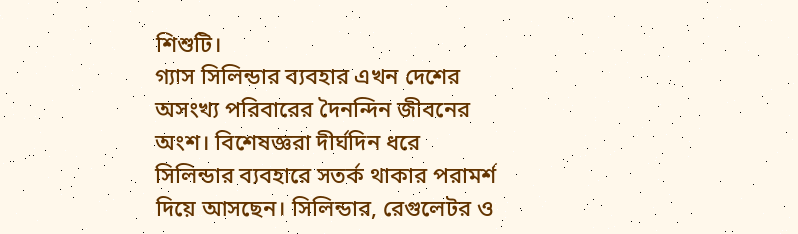শিশুটি।
গ্যাস সিলিন্ডার ব্যবহার এখন দেশের অসংখ্য পরিবারের দৈনন্দিন জীবনের অংশ। বিশেষজ্ঞরা দীর্ঘদিন ধরে সিলিন্ডার ব্যবহারে সতর্ক থাকার পরামর্শ দিয়ে আসছেন। সিলিন্ডার, রেগুলেটর ও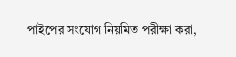পাইপের সংযোগ নিয়মিত পরীক্ষা করা,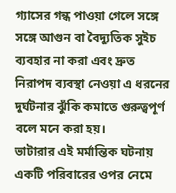গ্যাসের গন্ধ পাওয়া গেলে সঙ্গে সঙ্গে আগুন বা বৈদ্যুতিক সুইচ ব্যবহার না করা এবং দ্রুত নিরাপদ ব্যবস্থা নেওয়া এ ধরনের দুর্ঘটনার ঝুঁকি কমাতে গুরুত্বপূর্ণ বলে মনে করা হয়।
ভাটারার এই মর্মান্তিক ঘটনায় একটি পরিবারের ওপর নেমে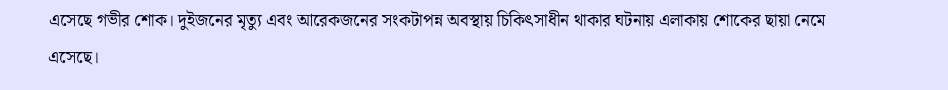এসেছে গভীর শোক। দুইজনের মৃত্যু এবং আরেকজনের সংকটাপন্ন অবস্থায় চিকিৎসাধীন থাকার ঘটনায় এলাকায় শোকের ছায়া নেমে এসেছে।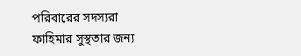পরিবারের সদস্যরা ফাহিমার সুস্থতার জন্য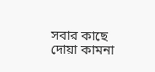সবার কাছে দোয়া কামনা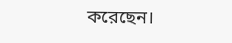করেছেন।